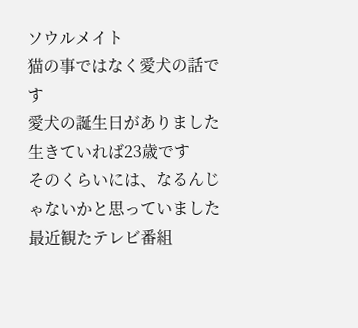ソウルメイト
猫の事ではなく愛犬の話です
愛犬の誕生日がありました
生きていれば23歳です
そのくらいには、なるんじゃないかと思っていました
最近観たテレビ番組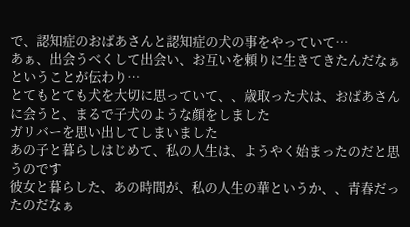で、認知症のおばあさんと認知症の犬の事をやっていて…
あぁ、出会うべくして出会い、お互いを頼りに生きてきたんだなぁということが伝わり…
とてもとても犬を大切に思っていて、、歳取った犬は、おばあさんに会うと、まるで子犬のような顔をしました
ガリバーを思い出してしまいました
あの子と暮らしはじめて、私の人生は、ようやく始まったのだと思うのです
彼女と暮らした、あの時間が、私の人生の華というか、、青春だったのだなぁ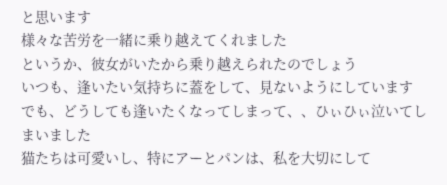と思います
様々な苦労を一緒に乗り越えてくれました
というか、彼女がいたから乗り越えられたのでしょう
いつも、逢いたい気持ちに蓋をして、見ないようにしています
でも、どうしても逢いたくなってしまって、、ひぃひぃ泣いてしまいました
猫たちは可愛いし、特にアーとパンは、私を大切にして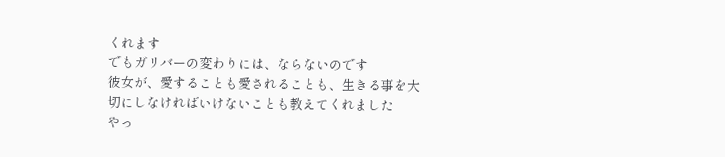くれます
でもガリバーの変わりには、ならないのです
彼女が、愛することも愛されることも、生きる事を大切にしなければいけないことも教えてくれました
やっ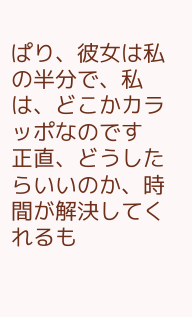ぱり、彼女は私の半分で、私は、どこかカラッポなのです
正直、どうしたらいいのか、時間が解決してくれるも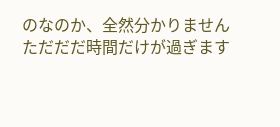のなのか、全然分かりません
ただだだ時間だけが過ぎます